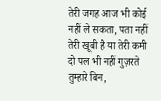तेरी जगह आज भी कोई नहीं ले सकता, पता नहीं तेरी खूबी है या तेरी कमी
दो पल भी नहीं गुज़रते तुम्हारे बिन,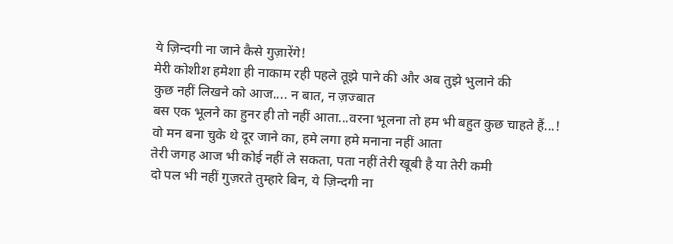ये ज़िन्दगी ना जाने कैसे गुज़ारेंगे!
मेरी कोशीश हमेशा ही नाकाम रही पहले तूझे पाने की और अब तुझे भुलाने की
कुछ नहीं लिखने को आज.... न बात, न ज़ज्बात
बस एक भूलने का हुनर ही तो नहीं आता...वरना भूलना तो हम भी बहुत कुछ चाहते हैं...!
वो मन बना चुके थे दूर जाने का, हमे लगा हमे मनाना नहीं आता
तेरी जगह आज भी कोई नहीं ले सकता, पता नहीं तेरी खूबी है या तेरी कमी
दो पल भी नहीं गुज़रते तुम्हारे बिन, ये ज़िन्दगी ना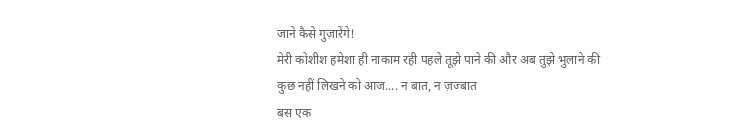जाने कैसे गुज़ारेंगे!
मेरी कोशीश हमेशा ही नाकाम रही पहले तूझे पाने की और अब तुझे भुलाने की
कुछ नहीं लिखने को आज.... न बात, न ज़ज्बात
बस एक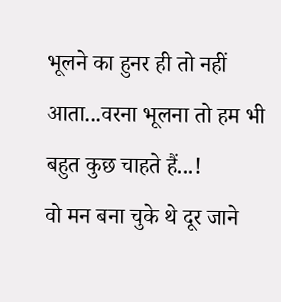भूलने का हुनर ही तो नहीं आता...वरना भूलना तो हम भी बहुत कुछ चाहते हैं...!
वो मन बना चुके थे दूर जाने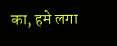का, हमे लगा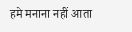हमे मनाना नहीं आता